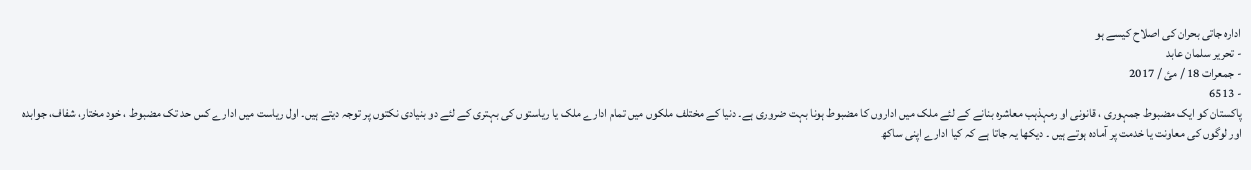ادارہ جاتی بحران کی اصلاح کیسے ہو
- تحریر سلمان عابد
- جمعرات 18 / مئ / 2017
- 6513
پاکستان کو ایک مضبوط جمہوری ، قانونی او رمہذہب معاشرہ بنانے کے لئے ملک میں اداروں کا مضبوط ہونا بہت ضروری ہے۔ دنیا کے مختلف ملکوں میں تمام ادارے ملک یا ریاستوں کی بہتری کے لئے دو بنیادی نکتوں پر توجہ دیتے ہیں۔ اول ریاست میں ادارے کس حد تک مضبوط ، خود مختار، شفاف، جوابدہ اور لوگوں کی معاونت یا خدمت پر آمادہ ہوتے ہیں ۔ دیکھا یہ جاتا ہے کہ کیا ادارے اپنی ساکھ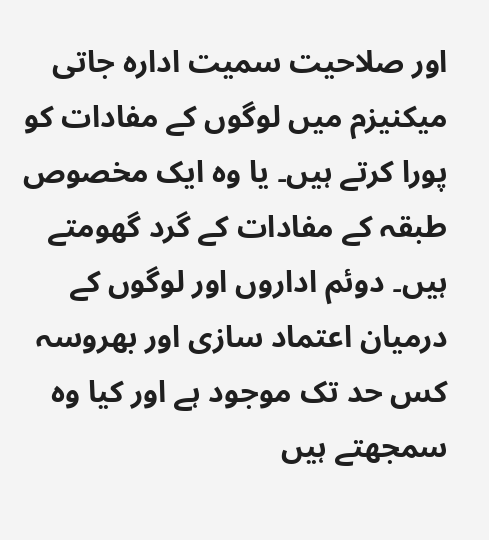اور صلاحیت سمیت ادارہ جاتی میکنیزم میں لوگوں کے مفادات کو پورا کرتے ہیں۔ یا وہ ایک مخصوص طبقہ کے مفادات کے گرد گھومتے ہیں۔ دوئم اداروں اور لوگوں کے درمیان اعتماد سازی اور بھروسہ کس حد تک موجود ہے اور کیا وہ سمجھتے ہیں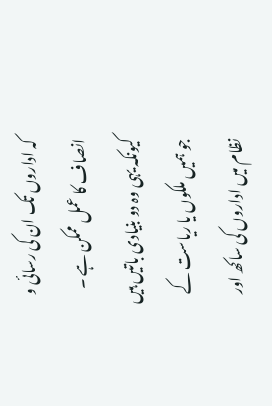کہ اداروں تک ان کی رسائی و انصاف کا عمل ممکن ہے ۔ کیونکہ یہی وہ دو بنیادی باتیں ہیں جو ہمیں ملکوں یا ریاست کے نظام میں اداروں کی ساکھ اور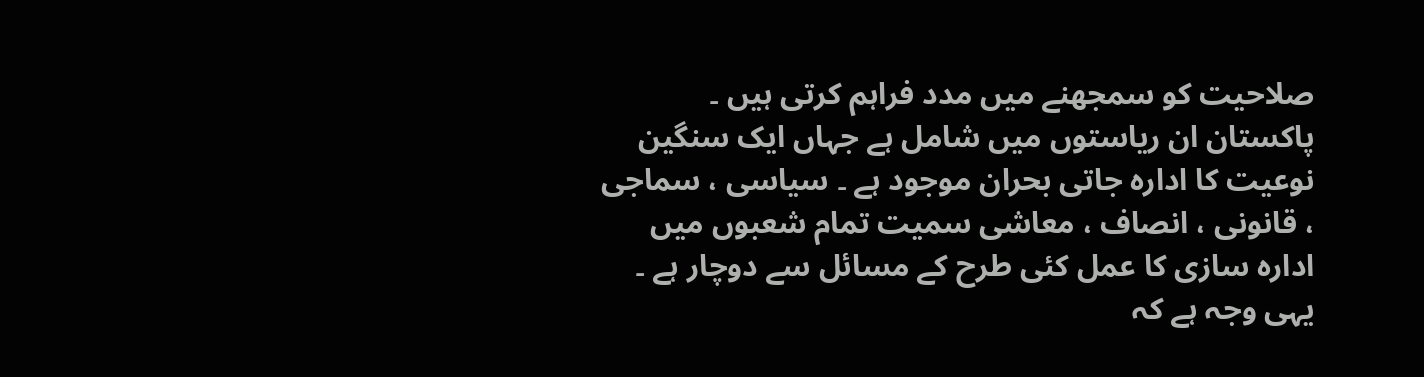صلاحیت کو سمجھنے میں مدد فراہم کرتی ہیں ۔
پاکستان ان ریاستوں میں شامل ہے جہاں ایک سنگین نوعیت کا ادارہ جاتی بحران موجود ہے ۔ سیاسی ، سماجی ، قانونی ، انصاف ، معاشی سمیت تمام شعبوں میں ادارہ سازی کا عمل کئی طرح کے مسائل سے دوچار ہے ۔ یہی وجہ ہے کہ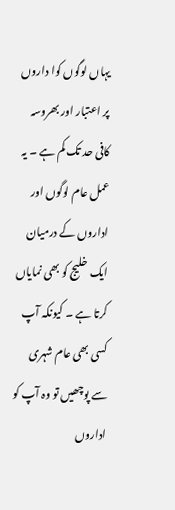یہاں لوگوں کوا داروں پر اعتبار اور بھروسہ کافی حد تک کم ہے ۔ یہ عمل عام لوگوں اور اداروں کے درمیان ایک خلیج کو بھی نمایاں کرتا ہے ۔ کیونکہ آپ کسی بھی عام شہری سے پوچھیں تو وہ آپ کو اداروں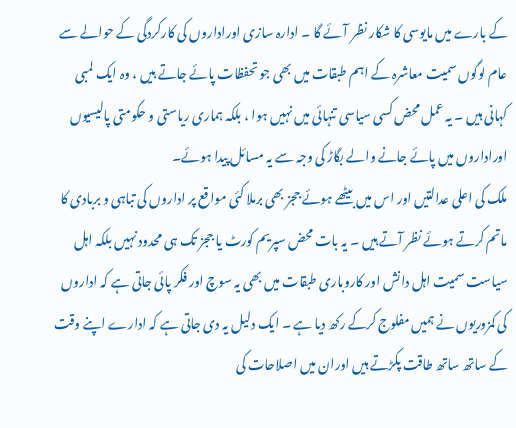کے بارے میں مایوسی کا شکار نظر آئے گا ۔ ادارہ سازی اوراداروں کی کارکردگی کے حوالے سے عام لوگوں سمیت معاشرہ کے اہم طبقات میں بھی جو تحفظات پائے جاتے ہیں ، وہ ایک لمبی کہانی ہیں ۔ یہ عمل محض کسی سیاسی تنہائی میں نہیں ہوا ، بلکہ ہماری ریاستی و حکومتی پالیسیوں اوراداروں میں پائے جانے والے بگاڑ کی وجہ سے یہ مسائل پیدا ہوئے۔
ملک کی اعلی عدالتیں اور اس میں بیٹھے ہوئے ججز بھی برملا کئی مواقع پر اداروں کی تباہی و بربادی کا ماتم کرتے ہوئے نظر آتے ہیں ۔ یہ بات محض سپریم کورٹ یا ججز تک ہی محدود نہیں بلکہ اہل سیاست سمیت اہل دانش اور کاروباری طبقات میں بھی یہ سوچ اور فکر پائی جاتی ہے کہ اداروں کی کمزوریوں نے ہمیں مفلوج کرکے رکھ دیا ہے ۔ ایک دلیل یہ دی جاتی ہے کہ ادارے اپنے وقت کے ساتھ ساتھ طاقت پکڑتے ہیں اوران میں اصلاحات کی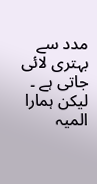مدد سے بہتری لائی جاتی ہے ۔ لیکن ہمارا المیہ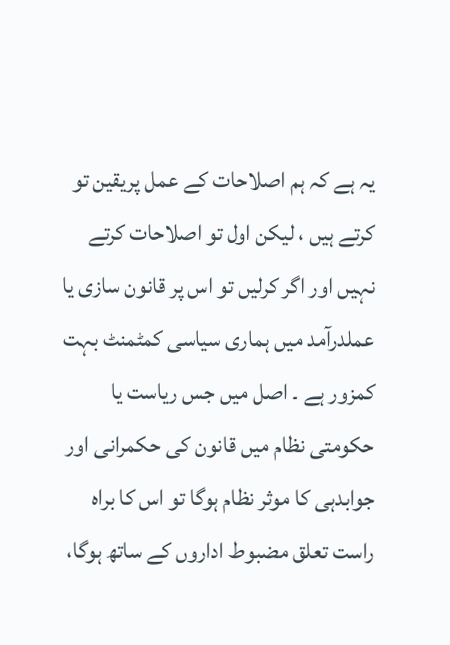یہ ہے کہ ہم اصلاحات کے عمل پریقین تو کرتے ہیں ، لیکن اول تو اصلاحات کرتے نہیں اور اگر کرلیں تو اس پر قانون سازی یا عملدرآمد میں ہماری سیاسی کمٹمنٹ بہت کمزور ہے ۔ اصل میں جس ریاست یا حکومتی نظام میں قانون کی حکمرانی اور جوابدہی کا موثر نظام ہوگا تو اس کا براہ راست تعلق مضبوط اداروں کے ساتھ ہوگا،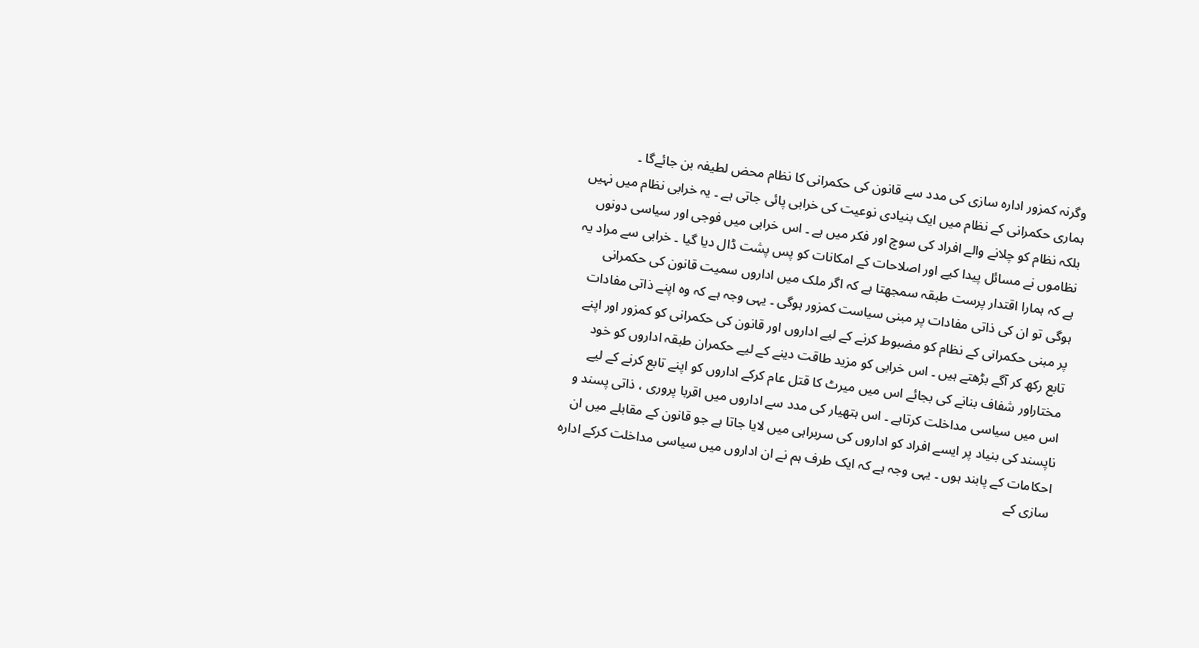وگرنہ کمزور ادارہ سازی کی مدد سے قانون کی حکمرانی کا نظام محض لطیفہ بن جائےگا ۔
ہماری حکمرانی کے نظام میں ایک بنیادی نوعیت کی خرابی پائی جاتی ہے ۔ یہ خرابی نظام میں نہیں بلکہ نظام کو چلانے والے افراد کی سوچ اور فکر میں ہے ۔ اس خرابی میں فوجی اور سیاسی دونوں نظاموں نے مسائل پیدا کیے اور اصلاحات کے امکانات کو پس پشت ڈال دیا گیا ۔ خرابی سے مراد یہ ہے کہ ہمارا اقتدار پرست طبقہ سمجھتا ہے کہ اگر ملک میں اداروں سمیت قانون کی حکمرانی ہوگی تو ان کی ذاتی مفادات پر مبنی سیاست کمزور ہوگی ۔ یہی وجہ ہے کہ وہ اپنے ذاتی مفادات پر مبنی حکمرانی کے نظام کو مضبوط کرنے کے لیے اداروں اور قانون کی حکمرانی کو کمزور اور اپنے تابع رکھ کر آگے بڑھتے ہیں ۔ اس خرابی کو مزید طاقت دینے کے لیے حکمران طبقہ اداروں کو خود مختاراور شفاف بنانے کی بجائے اس میں میرٹ کا قتل عام کرکے اداروں کو اپنے تابع کرنے کے لیے اس میں سیاسی مداخلت کرتاہے ۔ اس ہتھیار کی مدد سے اداروں میں اقربا پروری ، ذاتی پسند و ناپسند کی بنیاد پر ایسے افراد کو اداروں کی سربراہی میں لایا جاتا ہے جو قانون کے مقابلے میں ان احکامات کے پابند ہوں ۔ یہی وجہ ہے کہ ایک طرف ہم نے ان اداروں میں سیاسی مداخلت کرکے ادارہ سازی کے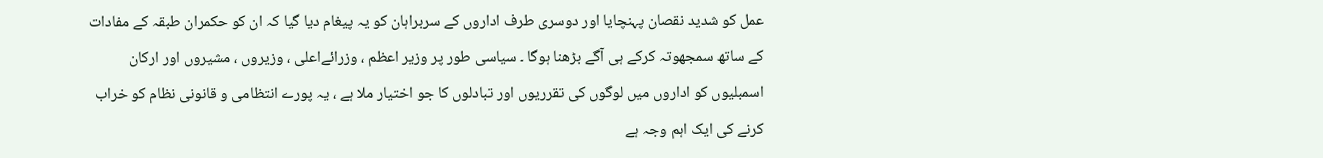عمل کو شدید نقصان پہنچایا اور دوسری طرف اداروں کے سربراہان کو یہ پیغام دیا گیا کہ ان کو حکمران طبقہ کے مفادات کے ساتھ سمجھوتہ کرکے ہی آگے بڑھنا ہوگا ۔ سیاسی طور پر وزیر اعظم ، وزرائےاعلی ، وزیروں ، مشیروں اور ارکان اسمبلیوں کو اداروں میں لوگوں کی تقرریوں اور تبادلوں کا جو اختیار ملا ہے ، یہ پورے انتظامی و قانونی نظام کو خراب کرنے کی ایک اہم وجہ ہے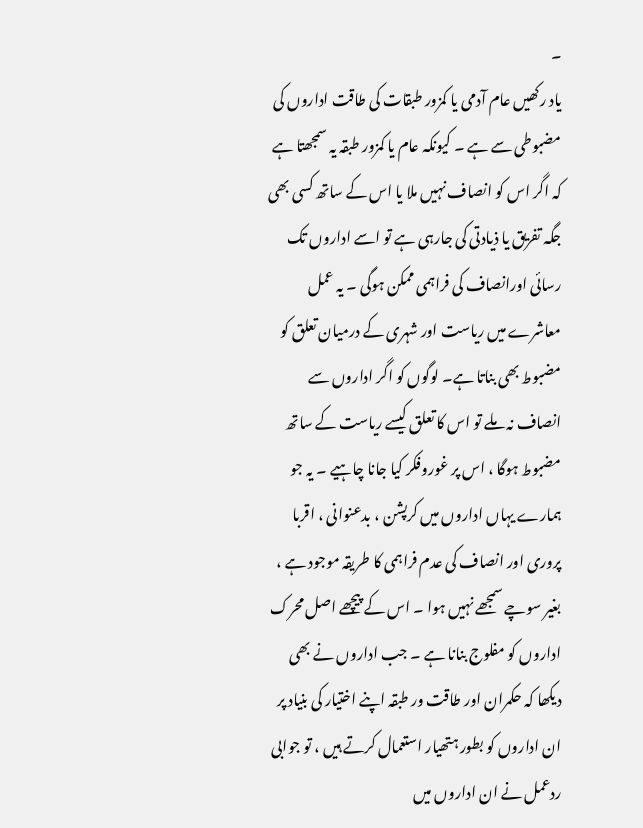۔
یاد رکھیں عام آدمی یا کمزور طبقات کی طاقت اداروں کی مضبوطی سے ہے ۔ کیونکہ عام یا کمزور طبقہ یہ سمجھتا ہے کہ اگر اس کو انصاف نہیں ملا یا اس کے ساتھ کسی بھی جگہ تفریق یا ذیادتی کی جارہی ہے تو اسے اداروں تک رسائی اورانصاف کی فراہمی ممکن ہوگی ۔ یہ عمل معاشرے میں ریاست اور شہری کے درمیان تعلق کو مضبوط بھی بناتا ہے۔ لوگوں کو اگر اداروں سے انصاف نہ ملے تو اس کا تعلق کیسے ریاست کے ساتھ مضبوط ہوگا ، اس پر غوروفکر کیا جانا چاہیے ۔ یہ جو ہمارے یہاں اداروں میں کرپشن ، بدعنوانی ، اقربا پروری اور انصاف کی عدم فراہمی کا طریقہ موجود ہے ، بغیر سوچے سمجھے نہیں ہوا ۔ اس کے پیچھے اصل محرک اداروں کو مفلوج بنانا ہے ۔ جب اداروں نے بھی دیکھا کہ حکمران اور طاقت ور طبقہ اپنے اختیار کی بنیاد پر ان اداروں کو بطور ہتھیار استعمال کرتے ہیں ، تو جوابی ردعمل نے ان اداروں میں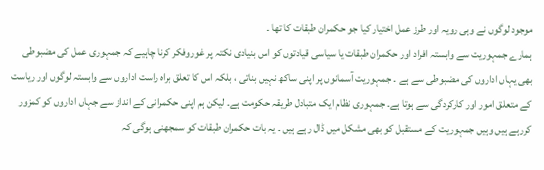موجود لوگوں نے وہی رویہ اور طرز عمل اختیار کیا جو حکمران طبقات کا تھا ۔
ہمارے جمہوریت سے وابستہ افراد اور حکمران طبقات یا سیاسی قیادتوں کو اس بنیادی نکتہ پر غوروفکر کرنا چاہیے کہ جمہوری عمل کی مضبوطی بھی یہاں اداروں کی مضبوطی سے ہے ۔ جمہوریت آسمانوں پر اپنی ساکھ نہیں بناتی ، بلکہ اس کا تعلق براہ راست اداروں سے وابستہ لوگوں اور ریاست کے متعلق امور اور کارکردگی سے ہوتا ہے۔ جمہوری نظام ایک متبادل طریقہ حکومت ہے۔ لیکن ہم اپنی حکمرانی کے انداز سے جہاں اداروں کو کمزور کررہے ہیں وہیں جمہوریت کے مستقبل کو بھی مشکل میں ڈال رہے ہیں ۔ یہ بات حکمران طبقات کو سمجھنی ہوگی کہ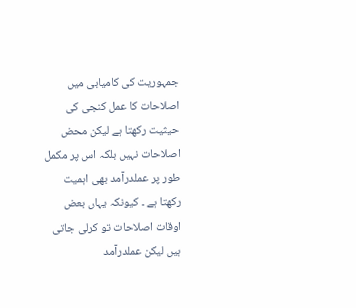جمہوریت کی کامیابی میں اصلاحات کا عمل کنجی کی حیثیت رکھتا ہے لیکن محض اصلاحات نہیں بلکہ اس پر مکمل طور پر عملدرآمد بھی اہمیت رکھتا ہے ۔ کیونکہ یہاں بعض اوقات اصلاحات تو کرلی جاتی ہیں لیکن عملدرآمد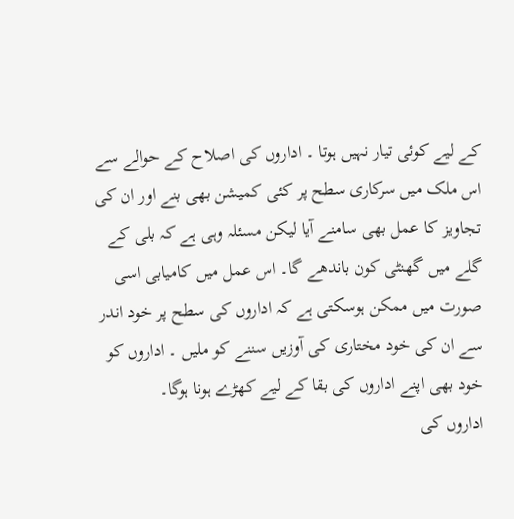کے لیے کوئی تیار نہیں ہوتا ۔ اداروں کی اصلاح کے حوالے سے اس ملک میں سرکاری سطح پر کئی کمیشن بھی بنے اور ان کی تجاویز کا عمل بھی سامنے آیا لیکن مسئلہ وہی ہے کہ بلی کے گلے میں گھنٹی کون باندھے گا۔ اس عمل میں کامیابی اسی صورت میں ممکن ہوسکتی ہے کہ اداروں کی سطح پر خود اندر سے ان کی خود مختاری کی آوزیں سننے کو ملیں ۔ اداروں کو خود بھی اپنے اداروں کی بقا کے لیے کھڑے ہونا ہوگا۔
اداروں کی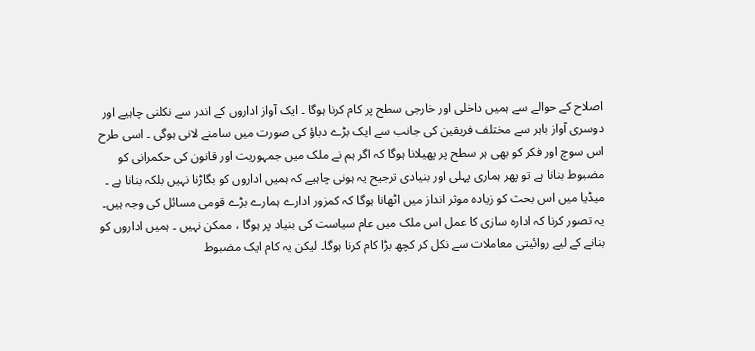اصلاح کے حوالے سے ہمیں داخلی اور خارجی سطح پر کام کرنا ہوگا ۔ ایک آواز اداروں کے اندر سے نکلنی چاہیے اور دوسری آواز باہر سے مختلف فریقین کی جانب سے ایک بڑے دباؤ کی صورت میں سامنے لانی ہوگی ۔ اسی طرح اس سوچ اور فکر کو بھی ہر سطح پر پھیلانا ہوگا کہ اگر ہم نے ملک میں جمہوریت اور قانون کی حکمرانی کو مضبوط بنانا ہے تو پھر ہماری پہلی اور بنیادی ترجیح یہ ہونی چاہیے کہ ہمیں اداروں کو بگاڑنا نہیں بلکہ بنانا ہے ۔ میڈیا میں اس بحث کو زیادہ موثر انداز میں اٹھانا ہوگا کہ کمزور ادارے ہمارے بڑے قومی مسائل کی وجہ ہیں۔
یہ تصور کرنا کہ ادارہ سازی کا عمل اس ملک میں عام سیاست کی بنیاد پر ہوگا ، ممکن نہیں ۔ ہمیں اداروں کو بنانے کے لیے روائیتی معاملات سے نکل کر کچھ بڑا کام کرنا ہوگا۔ لیکن یہ کام ایک مضبوط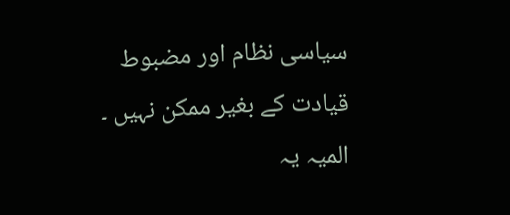سیاسی نظام اور مضبوط قیادت کے بغیر ممکن نہیں ۔ المیہ یہ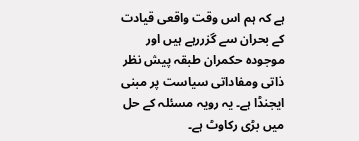ہے کہ ہم اس وقت واقعی قیادت کے بحران سے گزررہے ہیں اور موجودہ حکمران طبقہ پیش نظر ذاتی ومفاداتی سیاست پر مبنی ایجنڈا ہے۔ یہ رویہ مسئلہ کے حل میں بڑی رکاوٹ ہے۔